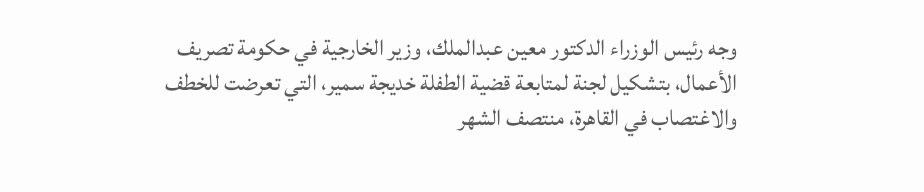وجه رئيس الوزراء الدكتور معين عبدالملك، وزير الخارجية في حكومة تصريف الأعمال، بتشكيل لجنة لمتابعة قضية الطفلة خديجة سمير، التي تعرضت للخطف والاغتصاب في القاهرة، منتصف الشهر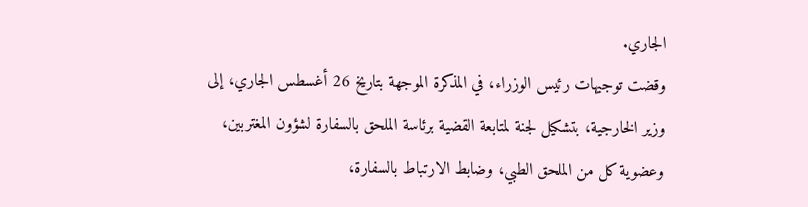الجاري.
وقضت توجيهات رئيس الوزراء، في المذكرة الموجهة بتاريخ 26 أغسطس الجاري، إلى وزير الخارجية، بتشكيل لجنة لمتابعة القضية برئاسة الملحق بالسفارة لشؤون المغتربين، وعضوية كل من الملحق الطبي، وضابط الارتباط بالسفارة،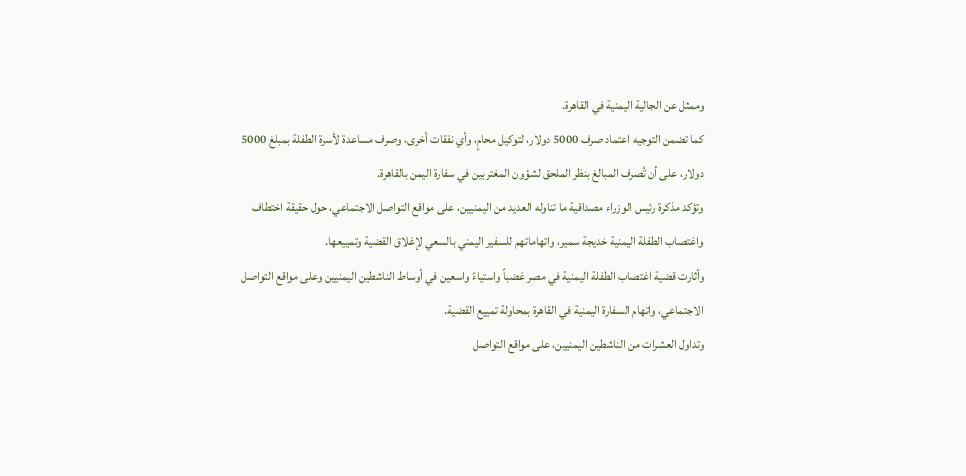وممثل عن الجالية اليمنية في القاهرة.
كما تضمن التوجيه اعتماد صرف 5000 دولار، لتوكيل محامٍ، وأي نفقات أخرى، وصرف مساعدة لأسرة الطفلة بمبلغ 5000 دولار، على أن تُصرف المبالغ بنظر الملحق لشؤون المغتربين في سفارة اليمن بالقاهرة.
وتؤكد مذكرة رئيس الوزراء مصداقية ما تناوله العديد من اليمنيين، على مواقع التواصل الاجتماعي، حول حقيقة اختطاف واغتصاب الطفلة اليمنية خديجة سمير، واتهاماتهم للسفير اليمني بالسعي لإغلاق القضية وتمييعها.
وأثارت قضية اغتصاب الطفلة اليمنية في مصر غضباً واستياءً واسعين في أوساط الناشطين اليمنيين وعلى مواقع التواصل الاجتماعي، واتهام السفارة اليمنية في القاهرة بمحاولة تمييع القضية.
وتداول العشرات من الناشطين اليمنيين، على مواقع التواصل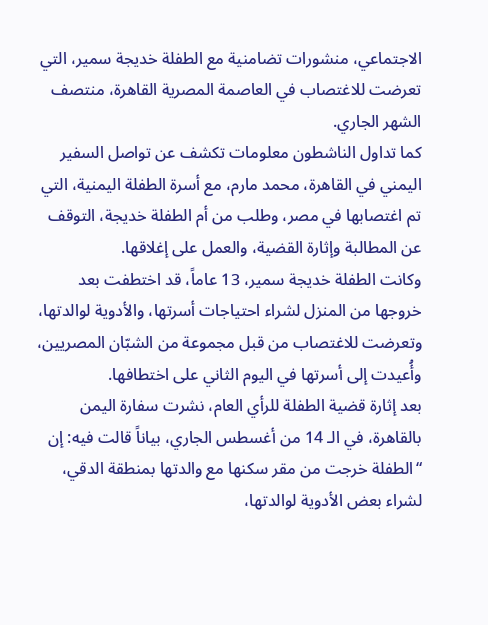الاجتماعي، منشورات تضامنية مع الطفلة خديجة سمير، التي تعرضت للاغتصاب في العاصمة المصرية القاهرة، منتصف الشهر الجاري.
كما تداول الناشطون معلومات تكشف عن تواصل السفير اليمني في القاهرة، محمد مارم، مع أسرة الطفلة اليمنية، التي تم اغتصابها في مصر، وطلب من أم الطفلة خديجة، التوقف عن المطالبة وإثارة القضية، والعمل على إغلاقها.
وكانت الطفلة خديجة سمير، 13 عاماً، قد اختطفت بعد خروجها من المنزل لشراء احتياجات أسرتها، والأدوية لوالدتها، وتعرضت للاغتصاب من قبل مجموعة من الشبّان المصريين، وأُعيدت إلى أسرتها في اليوم الثاني على اختطافها.
بعد إثارة قضية الطفلة للرأي العام، نشرت سفارة اليمن بالقاهرة، في الـ 14 من أغسطس الجاري، بياناً قالت فيه: إن “الطفلة خرجت من مقر سكنها مع والدتها بمنطقة الدقي، لشراء بعض الأدوية لوالدتها،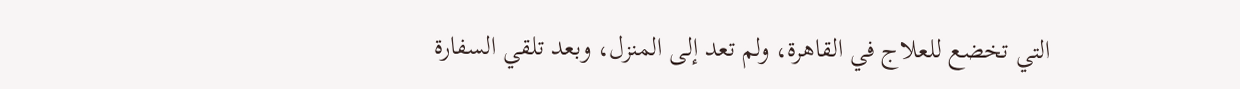التي تخضع للعلاج في القاهرة، ولم تعد إلى المنزل، وبعد تلقي السفارة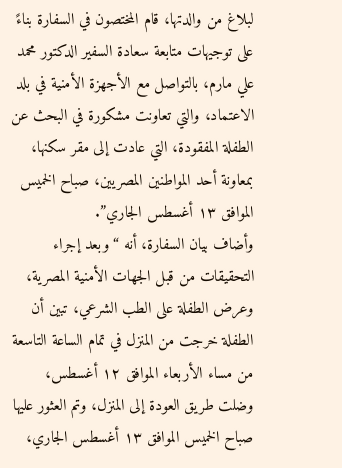لبلاغ من والدتها، قام المختصون في السفارة بناءً على توجيهات متابعة سعادة السفير الدكتور محمد علي مارم، بالتواصل مع الأجهزة الأمنية في بلد الاعتماد، والتي تعاونت مشكورة في البحث عن الطفلة المفقودة، التي عادت إلى مقر سكنها، بمعاونة أحد المواطنين المصريين، صباح الخميس الموافق ١٣ أغسطس الجاري”.
وأضاف بيان السفارة، أنه “وبعد إجراء التحقيقات من قبل الجهات الأمنية المصرية، وعرض الطفلة على الطب الشرعي، تبين أن الطفلة خرجت من المنزل في تمام الساعة التاسعة من مساء الأربعاء الموافق ١٢ أغسطس، وضلت طريق العودة إلى المنزل، وتم العثور عليها صباح الخميس الموافق ١٣ أغسطس الجاري،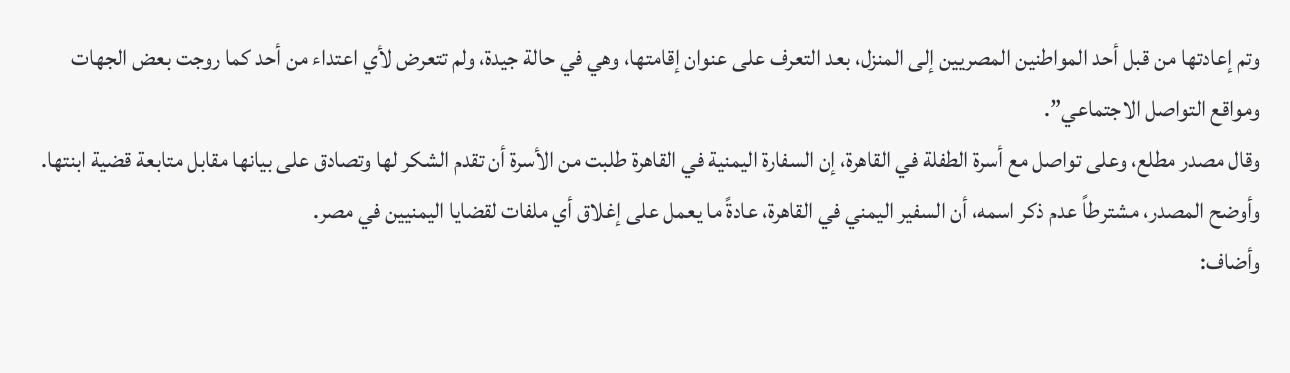وتم إعادتها من قبل أحد المواطنين المصريين إلى المنزل، بعد التعرف على عنوان إقامتها، وهي في حالة جيدة، ولم تتعرض لأي اعتداء من أحد كما روجت بعض الجهات ومواقع التواصل الاجتماعي”.
وقال مصدر مطلع، وعلى تواصل مع أسرة الطفلة في القاهرة، إن السفارة اليمنية في القاهرة طلبت من الأسرة أن تقدم الشكر لها وتصادق على بيانها مقابل متابعة قضية ابنتها.
وأوضح المصدر، مشترطاً عدم ذكر اسمه، أن السفير اليمني في القاهرة، عادةً ما يعمل على إغلاق أي ملفات لقضايا اليمنيين في مصر.
وأضاف: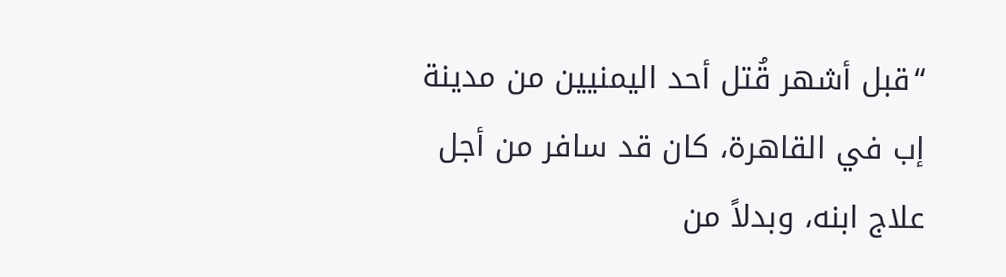“قبل أشهر قُتل أحد اليمنيين من مدينة إب في القاهرة، كان قد سافر من أجل علاج ابنه، وبدلاً من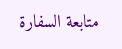متابعة السفارة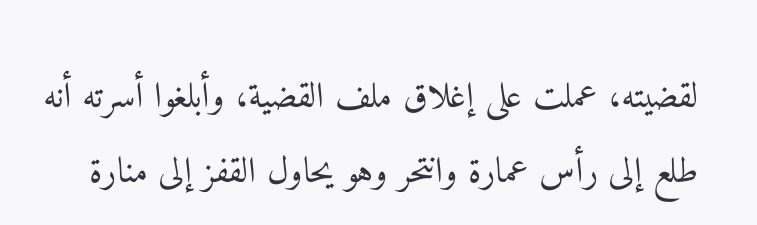لقضيته، عملت على إغلاق ملف القضية، وأبلغوا أسرته أنه طلع إلى رأس عمارة وانتحر وهو يحاول القفز إلى منارة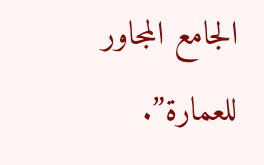الجامع المجاور للعمارة”.